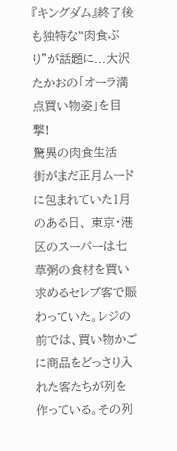『キングダム』終了後も独特な‟肉食ぶり”が話題に...大沢たかおの「オーラ満点買い物姿」を目撃!
驚異の肉食生活
街がまだ正月ムードに包まれていた1月のある日、 東京・港区のスーパーは七草粥の食材を買い求めるセレブ客で賑わっていた。レジの前では、買い物かごに商品をどっさり入れた客たちが列を作っている。その列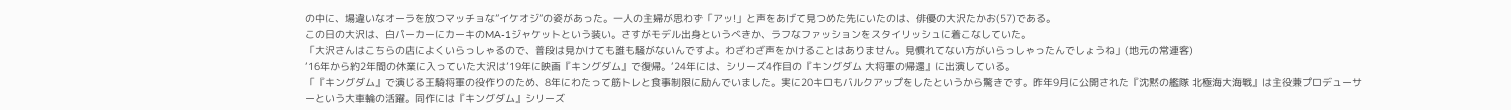の中に、場違いなオーラを放つマッチョな”イケオジ”の姿があった。一人の主婦が思わず「アッ!」と声をあげて見つめた先にいたのは、俳優の大沢たかお(57)である。
この日の大沢は、白パーカーにカーキのMA-1ジャケットという装い。さすがモデル出身というべきか、ラフなファッションをスタイリッシュに着こなしていた。
「大沢さんはこちらの店によくいらっしゃるので、普段は見かけても誰も騒がないんですよ。わざわざ声をかけることはありません。見慣れてない方がいらっしゃったんでしょうね」(地元の常連客)
‘16年から約2年間の休業に入っていた大沢は’19年に映画『キングダム』で復帰。‘24年には、シリーズ4作目の『キングダム 大将軍の帰還』に出演している。
「『キングダム』で演じる王騎将軍の役作りのため、8年にわたって筋トレと食事制限に励んでいました。実に20キロもバルクアップをしたというから驚きです。昨年9月に公開された『沈黙の艦隊 北極海大海戦』は主役兼プロデューサーという大車輪の活躍。同作には『キングダム』シリーズ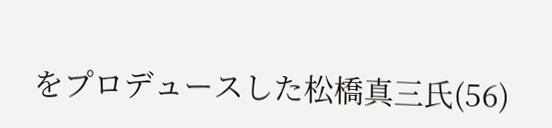をプロデュースした松橋真三氏(56)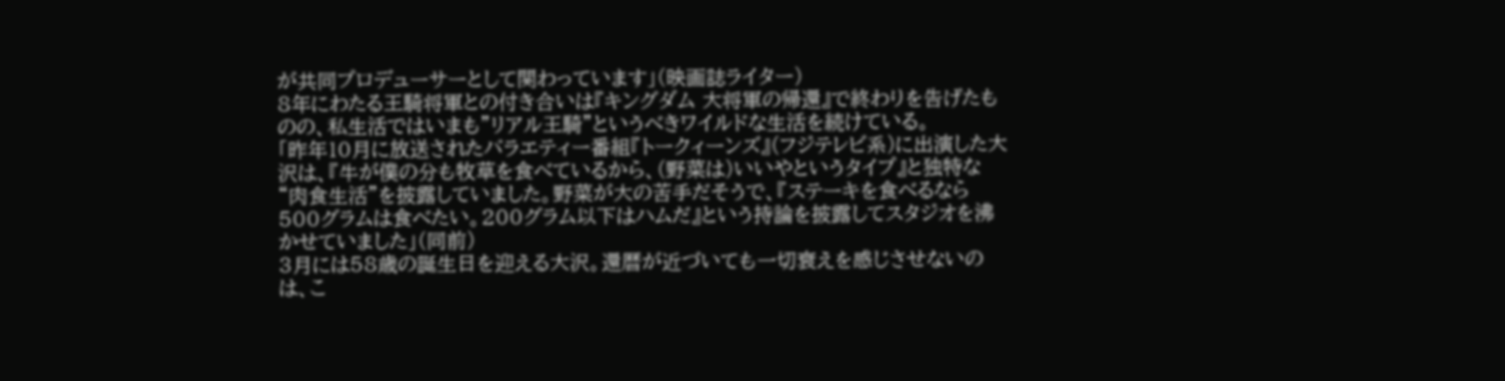が共同プロデューサーとして関わっています」(映画誌ライター)
8年にわたる王騎将軍との付き合いは『キングダム 大将軍の帰還』で終わりを告げたものの、私生活ではいまも”リアル王騎”というべきワイルドな生活を続けている。
「昨年10月に放送されたバラエティー番組『トークィーンズ』(フジテレビ系)に出演した大沢は、『牛が僕の分も牧草を食べているから、(野菜は)いいやというタイプ』と独特な “肉食生活”を披露していました。野菜が大の苦手だそうで、『ステーキを食べるなら500グラムは食べたい。200グラム以下はハムだ』という持論を披露してスタジオを沸かせていました」(同前)
3月には58歳の誕生日を迎える大沢。還暦が近づいても一切衰えを感じさせないのは、こ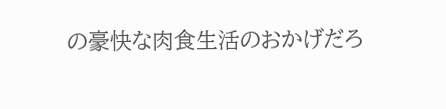の豪快な肉食生活のおかげだろ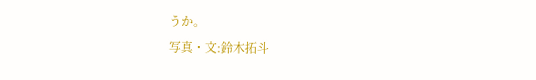うか。
写真・文:鈴木拓斗